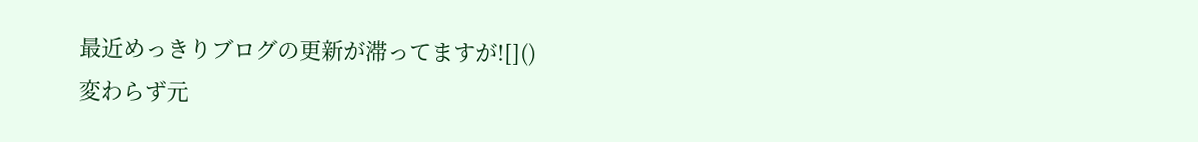最近めっきりブログの更新が滞ってますが![]()
変わらず元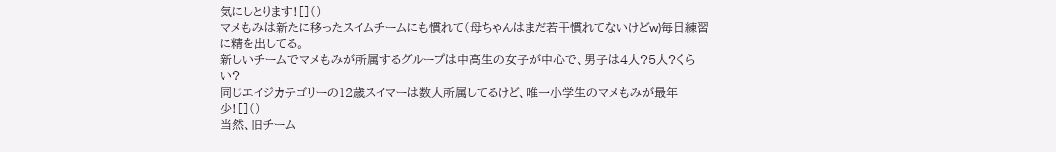気にしとります![]()
マメもみは新たに移ったスイムチームにも慣れて(母ちゃんはまだ若干慣れてないけどw)毎日練習に精を出してる。
新しいチームでマメもみが所属するグループは中高生の女子が中心で、男子は4人?5人?くらい?
同じエイジカテゴリーの12歳スイマーは数人所属してるけど、唯一小学生のマメもみが最年少![]()
当然、旧チーム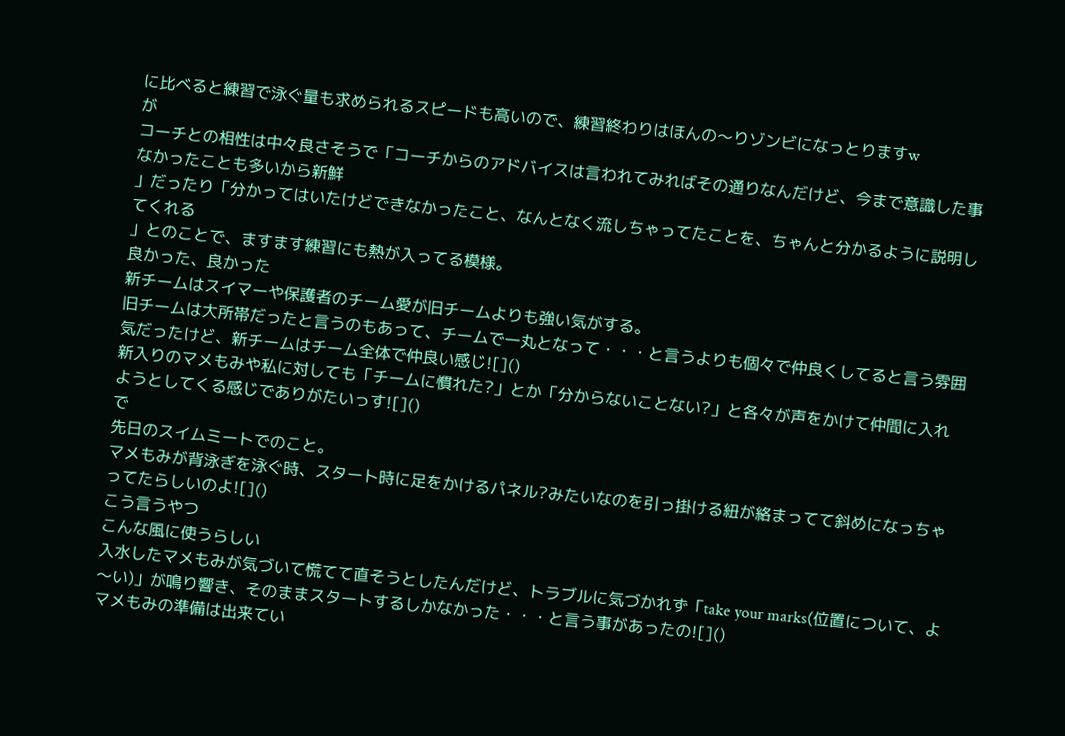に比べると練習で泳ぐ量も求められるスピードも高いので、練習終わりはほんの〜りゾンビになっとりますw
が
コーチとの相性は中々良さそうで「コーチからのアドバイスは言われてみればその通りなんだけど、今まで意識した事なかったことも多いから新鮮
」だったり「分かってはいたけどできなかったこと、なんとなく流しちゃってたことを、ちゃんと分かるように説明してくれる
」とのことで、ますます練習にも熱が入ってる模様。
良かった、良かった
新チームはスイマーや保護者のチーム愛が旧チームよりも強い気がする。
旧チームは大所帯だったと言うのもあって、チームで一丸となって・・・と言うよりも個々で仲良くしてると言う雰囲気だったけど、新チームはチーム全体で仲良い感じ![]()
新入りのマメもみや私に対しても「チームに慣れた?」とか「分からないことない?」と各々が声をかけて仲間に入れようとしてくる感じでありがたいっす![]()
で
先日のスイムミートでのこと。
マメもみが背泳ぎを泳ぐ時、スタート時に足をかけるパネル?みたいなのを引っ掛ける紐が絡まってて斜めになっちゃってたらしいのよ![]()
こう言うやつ
こんな風に使うらしい
入水したマメもみが気づいて慌てて直そうとしたんだけど、トラブルに気づかれず「take your marks(位置について、よ〜い)」が鳴り響き、そのままスタートするしかなかった・・・と言う事があったの![]()
マメもみの準備は出来てい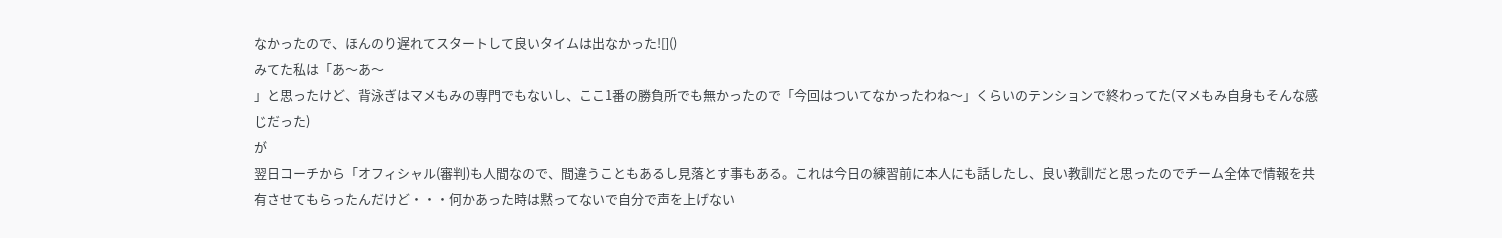なかったので、ほんのり遅れてスタートして良いタイムは出なかった![]()
みてた私は「あ〜あ〜
」と思ったけど、背泳ぎはマメもみの専門でもないし、ここ1番の勝負所でも無かったので「今回はついてなかったわね〜」くらいのテンションで終わってた(マメもみ自身もそんな感じだった)
が
翌日コーチから「オフィシャル(審判)も人間なので、間違うこともあるし見落とす事もある。これは今日の練習前に本人にも話したし、良い教訓だと思ったのでチーム全体で情報を共有させてもらったんだけど・・・何かあった時は黙ってないで自分で声を上げない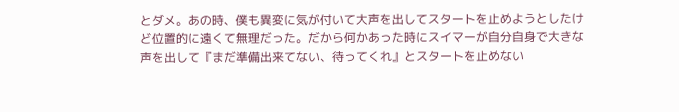とダメ。あの時、僕も異変に気が付いて大声を出してスタートを止めようとしたけど位置的に遠くて無理だった。だから何かあった時にスイマーが自分自身で大きな声を出して『まだ準備出来てない、待ってくれ』とスタートを止めない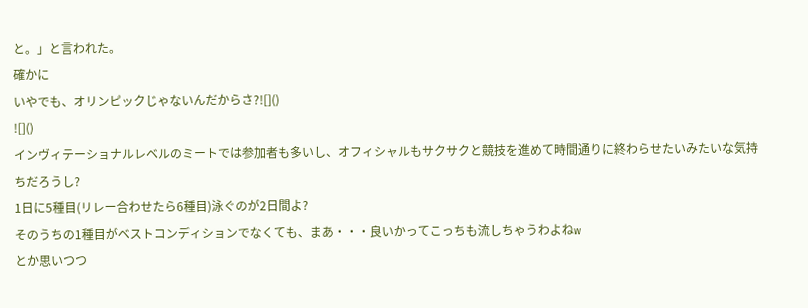と。」と言われた。
確かに
いやでも、オリンピックじゃないんだからさ?![]()
![]()
インヴィテーショナルレベルのミートでは参加者も多いし、オフィシャルもサクサクと競技を進めて時間通りに終わらせたいみたいな気持ちだろうし?
1日に5種目(リレー合わせたら6種目)泳ぐのが2日間よ?
そのうちの1種目がベストコンディションでなくても、まあ・・・良いかってこっちも流しちゃうわよねw
とか思いつつ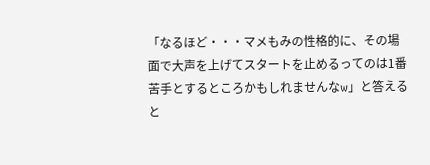「なるほど・・・マメもみの性格的に、その場面で大声を上げてスタートを止めるってのは1番苦手とするところかもしれませんなw」と答えると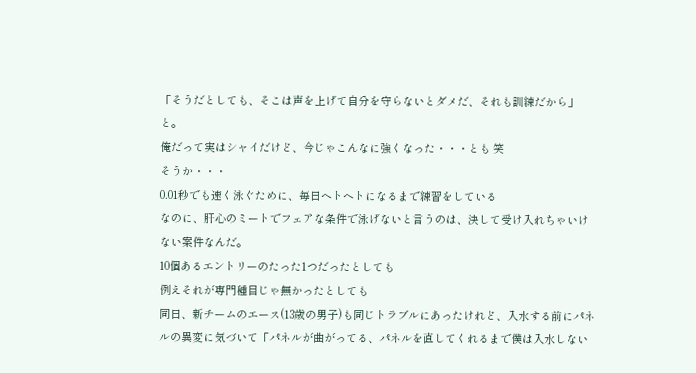「そうだとしても、そこは声を上げて自分を守らないとダメだ、それも訓練だから」と。
俺だって実はシャイだけど、今じゃこんなに強くなった・・・とも 笑
そうか・・・
0.01秒でも速く泳ぐために、毎日ヘトヘトになるまで練習をしている
なのに、肝心のミートでフェアな条件で泳げないと言うのは、決して受け入れちゃいけない案件なんだ。
10個あるエントリーのたった1つだったとしても
例えそれが専門種目じゃ無かったとしても
同日、新チームのエース(13歳の男子)も同じトラブルにあったけれど、入水する前にパネルの異変に気づいて「パネルが曲がってる、パネルを直してくれるまで僕は入水しない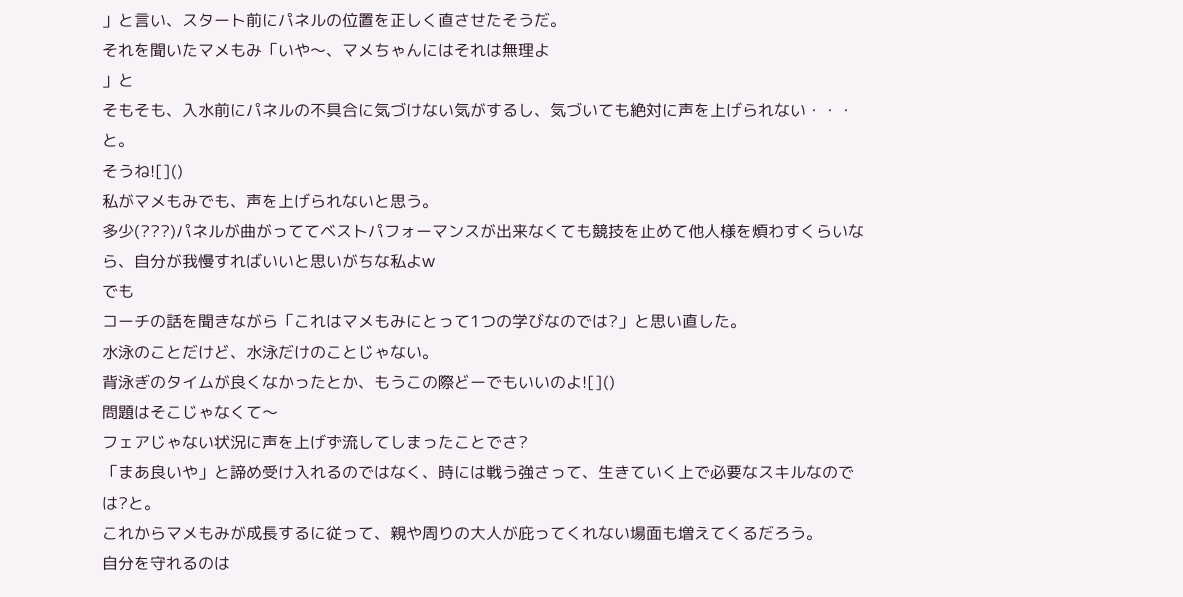」と言い、スタート前にパネルの位置を正しく直させたそうだ。
それを聞いたマメもみ「いや〜、マメちゃんにはそれは無理よ
」と
そもそも、入水前にパネルの不具合に気づけない気がするし、気づいても絶対に声を上げられない・・・と。
そうね![]()
私がマメもみでも、声を上げられないと思う。
多少(???)パネルが曲がっててベストパフォーマンスが出来なくても競技を止めて他人様を煩わすくらいなら、自分が我慢すればいいと思いがちな私よw
でも
コーチの話を聞きながら「これはマメもみにとって1つの学びなのでは?」と思い直した。
水泳のことだけど、水泳だけのことじゃない。
背泳ぎのタイムが良くなかったとか、もうこの際どーでもいいのよ![]()
問題はそこじゃなくて〜
フェアじゃない状況に声を上げず流してしまったことでさ?
「まあ良いや」と諦め受け入れるのではなく、時には戦う強さって、生きていく上で必要なスキルなのでは?と。
これからマメもみが成長するに従って、親や周りの大人が庇ってくれない場面も増えてくるだろう。
自分を守れるのは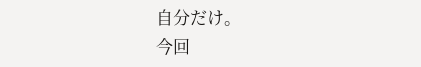自分だけ。
今回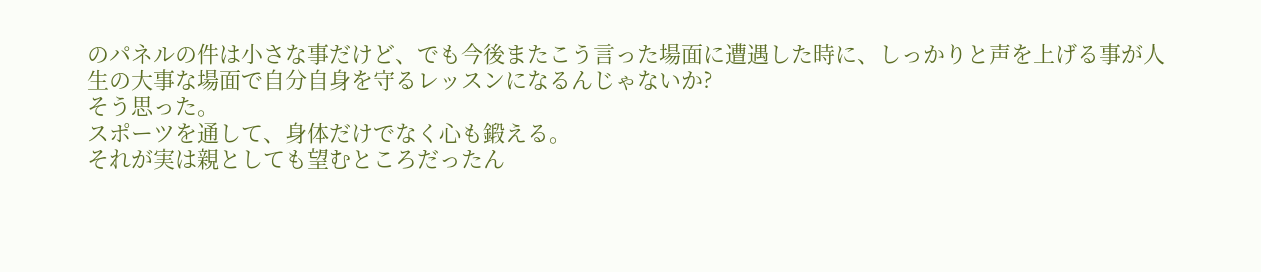のパネルの件は小さな事だけど、でも今後またこう言った場面に遭遇した時に、しっかりと声を上げる事が人生の大事な場面で自分自身を守るレッスンになるんじゃないか?
そう思った。
スポーツを通して、身体だけでなく心も鍛える。
それが実は親としても望むところだったん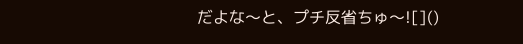だよな〜と、プチ反省ちゅ〜![]()